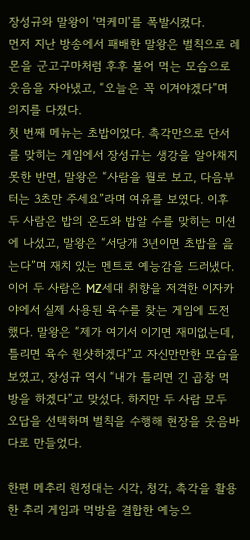장성규와 말왕이 ‘먹케미’를 폭발시켰다.
먼저 지난 방송에서 패배한 말왕은 벌칙으로 레몬을 군고구마처럼 후후 불어 먹는 모습으로 웃음을 자아냈고, “오늘은 꼭 이겨야겠다”며 의지를 다졌다.
첫 번째 메뉴는 초밥이었다. 촉각만으로 단서를 맞히는 게임에서 장성규는 생강을 알아채지 못한 반면, 말왕은 “사람을 뭘로 보고, 다음부터는 3초만 주세요”라며 여유를 보였다. 이후 두 사람은 밥의 온도와 밥알 수를 맞히는 미션에 나섰고, 말왕은 “서당개 3년이면 초밥을 읊는다”며 재치 있는 멘트로 예능감을 드러냈다.
이어 두 사람은 MZ세대 취향을 저격한 이자카야에서 실제 사용된 육수를 찾는 게임에 도전했다. 말왕은 “제가 여기서 이기면 재미없는데, 틀리면 육수 원샷하겠다”고 자신만만한 모습을 보였고, 장성규 역시 “내가 틀리면 긴 곱창 먹방을 하겠다”고 맞섰다. 하지만 두 사람 모두 오답을 선택하며 벌칙을 수행해 현장을 웃음바다로 만들었다.

한편 메추리 원정대는 시각, 청각, 촉각을 활용한 추리 게임과 먹방을 결합한 예능으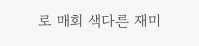로 매회 색다른 재미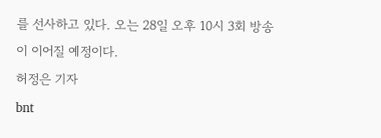를 선사하고 있다. 오는 28일 오후 10시 3회 방송이 이어질 예정이다.
허정은 기자
bnt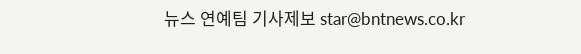뉴스 연예팀 기사제보 star@bntnews.co.kr